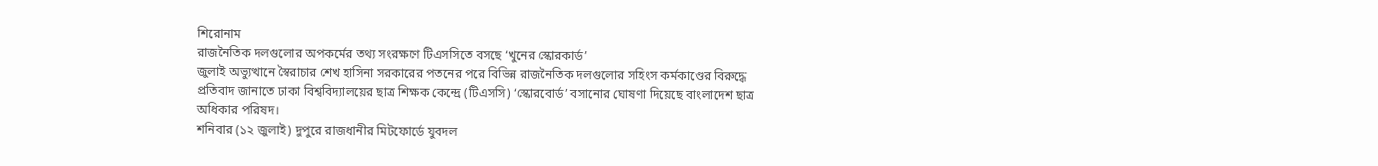শিরোনাম
রাজনৈতিক দলগুলোর অপকর্মের তথ্য সংরক্ষণে টিএসসিতে বসছে ‘খুনের স্কোরকার্ড’
জুলাই অভ্যুত্থানে স্বৈরাচার শেখ হাসিনা সরকারের পতনের পরে বিভিন্ন রাজনৈতিক দলগুলোর সহিংস কর্মকাণ্ডের বিরুদ্ধে প্রতিবাদ জানাতে ঢাকা বিশ্ববিদ্যালয়ের ছাত্র শিক্ষক কেন্দ্রে (টিএসসি) ‘স্কোরবোর্ড’ বসানোর ঘোষণা দিয়েছে বাংলাদেশ ছাত্র অধিকার পরিষদ।
শনিবার (১২ জুলাই) দুপুরে রাজধানীর মিটফোর্ডে যুবদল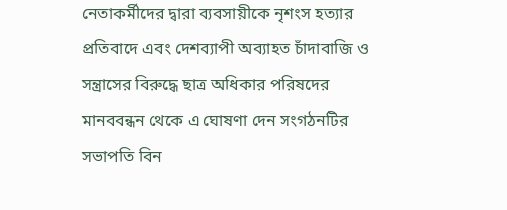নেতাকর্মীদের দ্বারা ব্যবসায়ীকে নৃশংস হত্যার প্রতিবাদে এবং দেশব্যাপী অব্যাহত চাঁদাবাজি ও সন্ত্রাসের বিরুদ্ধে ছাত্র অধিকার পরিষদের মানববন্ধন থেকে এ ঘোষণা দেন সংগঠনটির সভাপতি বিন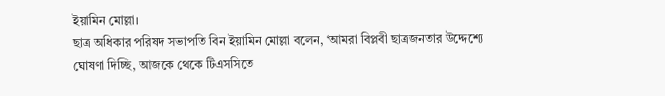ইয়ামিন মোল্লা।
ছাত্র অধিকার পরিষদ সভাপতি বিন ইয়ামিন মোল্লা বলেন, ‘আমরা বিপ্লবী ছাত্রজনতার উদ্দেশ্যে ঘোষণা দিচ্ছি, আজকে থেকে টিএসসিতে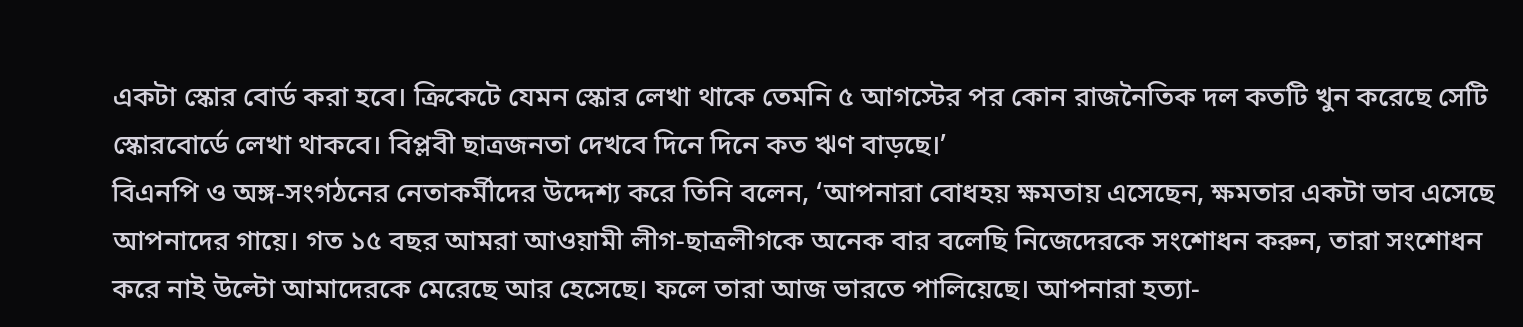একটা স্কোর বোর্ড করা হবে। ক্রিকেটে যেমন স্কোর লেখা থাকে তেমনি ৫ আগস্টের পর কোন রাজনৈতিক দল কতটি খুন করেছে সেটি স্কোরবোর্ডে লেখা থাকবে। বিপ্লবী ছাত্রজনতা দেখবে দিনে দিনে কত ঋণ বাড়ছে।’
বিএনপি ও অঙ্গ-সংগঠনের নেতাকর্মীদের উদ্দেশ্য করে তিনি বলেন, ‘আপনারা বোধহয় ক্ষমতায় এসেছেন, ক্ষমতার একটা ভাব এসেছে আপনাদের গায়ে। গত ১৫ বছর আমরা আওয়ামী লীগ-ছাত্রলীগকে অনেক বার বলেছি নিজেদেরকে সংশোধন করুন, তারা সংশোধন করে নাই উল্টো আমাদেরকে মেরেছে আর হেসেছে। ফলে তারা আজ ভারতে পালিয়েছে। আপনারা হত্যা-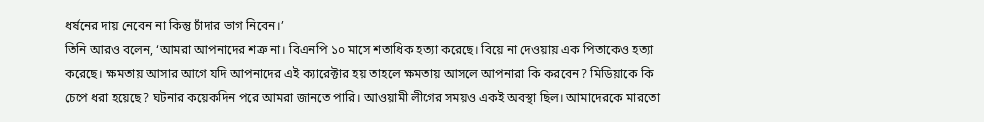ধর্ষনের দায় নেবেন না কিন্তু চাঁদার ভাগ নিবেন।’
তিনি আরও বলেন, ‘আমরা আপনাদের শত্রু না। বিএনপি ১০ মাসে শতাধিক হত্যা করেছে। বিয়ে না দেওয়ায় এক পিতাকেও হত্যা করেছে। ক্ষমতায় আসার আগে যদি আপনাদের এই ক্যারেক্টার হয় তাহলে ক্ষমতায় আসলে আপনারা কি করবেন? মিডিয়াকে কি চেপে ধরা হয়েছে? ঘটনার কয়েকদিন পরে আমরা জানতে পারি। আওয়ামী লীগের সময়ও একই অবস্থা ছিল। আমাদেরকে মারতো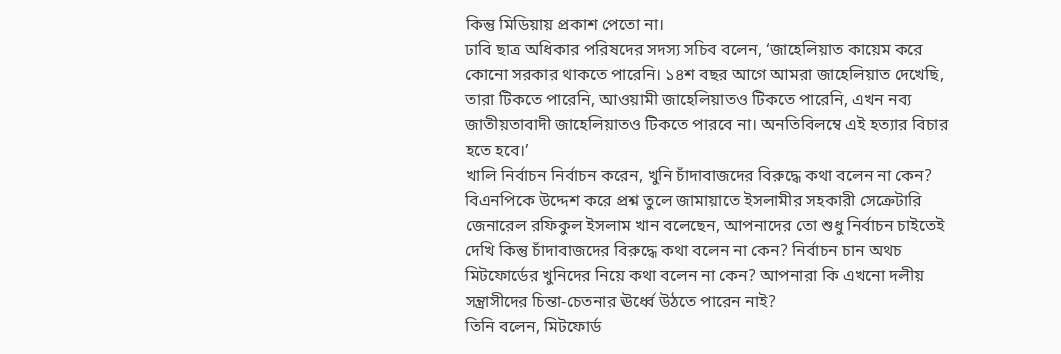কিন্তু মিডিয়ায় প্রকাশ পেতো না।
ঢাবি ছাত্র অধিকার পরিষদের সদস্য সচিব বলেন, ‘জাহেলিয়াত কায়েম করে কোনো সরকার থাকতে পারেনি। ১৪শ বছর আগে আমরা জাহেলিয়াত দেখেছি, তারা টিকতে পারেনি, আওয়ামী জাহেলিয়াতও টিকতে পারেনি, এখন নব্য জাতীয়তাবাদী জাহেলিয়াতও টিকতে পারবে না। অনতিবিলম্বে এই হত্যার বিচার হতে হবে।’
খালি নির্বাচন নির্বাচন করেন, খুনি চাঁদাবাজদের বিরুদ্ধে কথা বলেন না কেন?
বিএনপিকে উদ্দেশ করে প্রশ্ন তুলে জামায়াতে ইসলামীর সহকারী সেক্রেটারি জেনারেল রফিকুল ইসলাম খান বলেছেন, আপনাদের তো শুধু নির্বাচন চাইতেই দেখি কিন্তু চাঁদাবাজদের বিরুদ্ধে কথা বলেন না কেন? নির্বাচন চান অথচ মিটফোর্ডের খুনিদের নিয়ে কথা বলেন না কেন? আপনারা কি এখনো দলীয় সন্ত্রাসীদের চিন্তা-চেতনার ঊর্ধ্বে উঠতে পারেন নাই?
তিনি বলেন, মিটফোর্ড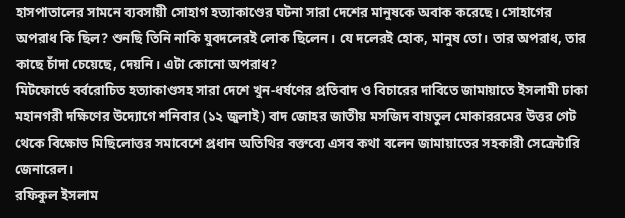হাসপাতালের সামনে ব্যবসায়ী সোহাগ হত্যাকাণ্ডের ঘটনা সারা দেশের মানুষকে অবাক করেছে। সোহাগের অপরাধ কি ছিল? শুনছি তিনি নাকি যুবদলেরই লোক ছিলেন। যে দলেরই হোক, মানুষ তো। তার অপরাধ, তার কাছে চাঁদা চেয়েছে, দেয়নি। এটা কোনো অপরাধ?
মিটফোর্ডে বর্বরোচিত হত্যাকাণ্ডসহ সারা দেশে খুন-ধর্ষণের প্রতিবাদ ও বিচারের দাবিতে জামায়াতে ইসলামী ঢাকা মহানগরী দক্ষিণের উদ্যোগে শনিবার (১২ জুলাই) বাদ জোহর জাতীয় মসজিদ বায়তুল মোকাররমের উত্তর গেট থেকে বিক্ষোভ মিছিলোত্তর সমাবেশে প্রধান অতিথির বক্তব্যে এসব কথা বলেন জামায়াতের সহকারী সেক্রেটারি জেনারেল।
রফিকুল ইসলাম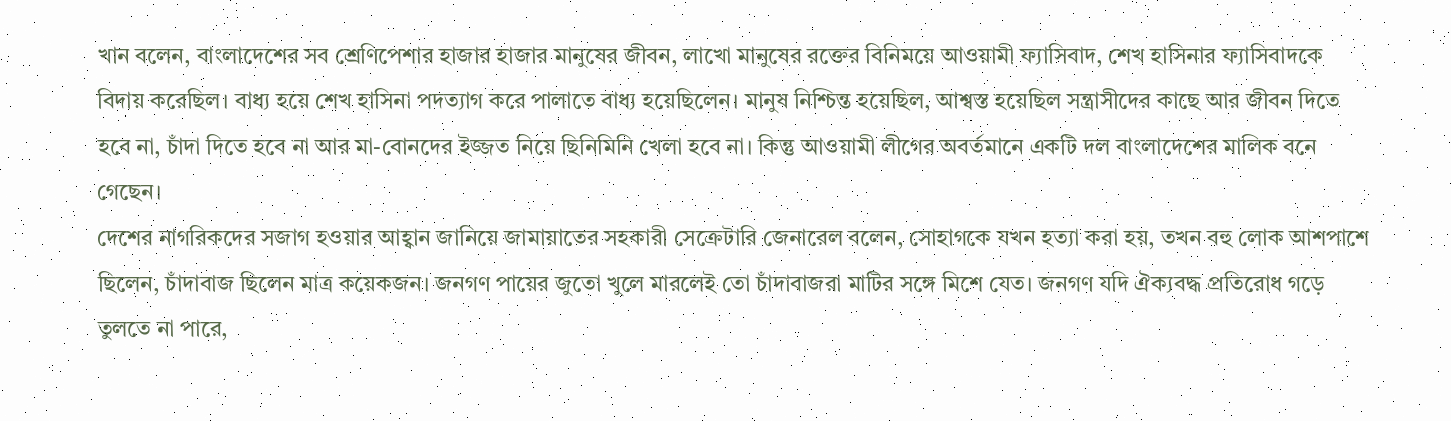খান বলেন, বাংলাদেশের সব শ্রেণিপেশার হাজার হাজার মানুষের জীবন, লাখো মানুষের রক্তের বিনিময়ে আওয়ামী ফ্যাসিবাদ, শেখ হাসিনার ফ্যাসিবাদকে বিদায় করেছিল। বাধ্য হয়ে শেখ হাসিনা পদত্যাগ করে পালাতে বাধ্য হয়েছিলেন। মানুষ নিশ্চিন্ত হয়েছিল, আশ্বস্ত হয়েছিল সন্ত্রাসীদের কাছে আর জীবন দিতে হবে না, চাঁদা দিতে হবে না আর মা-বোনদের ইজ্জত নিয়ে ছিনিমিনি খেলা হবে না। কিন্তু আওয়ামী লীগের অবর্তমানে একটি দল বাংলাদেশের মালিক বনে গেছেন।
দেশের নাগরিকদের সজাগ হওয়ার আহ্বান জানিয়ে জামায়াতের সহকারী সেক্রেটারি জেনারেল বলেন, সোহাগকে যখন হত্যা করা হয়, তখন বহু লোক আশপাশে ছিলেন, চাঁদাবাজ ছিলেন মাত্র কয়েকজন। জনগণ পায়ের জুতো খুলে মারলেই তো চাঁদাবাজরা মাটির সঙ্গে মিশে যেত। জনগণ যদি ঐক্যবদ্ধ প্রতিরোধ গড়ে তুলতে না পারে,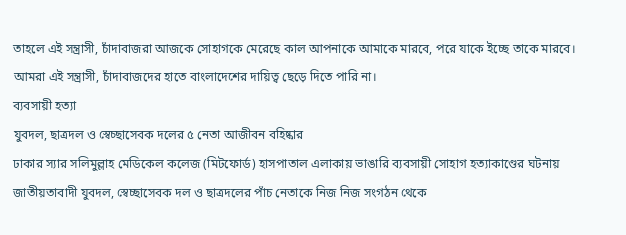তাহলে এই সন্ত্রাসী, চাঁদাবাজরা আজকে সোহাগকে মেরেছে কাল আপনাকে আমাকে মারবে, পরে যাকে ইচ্ছে তাকে মারবে। আমরা এই সন্ত্রাসী, চাঁদাবাজদের হাতে বাংলাদেশের দায়িত্ব ছেড়ে দিতে পারি না।
ব্যবসায়ী হত্যা
যুবদল, ছাত্রদল ও স্বেচ্ছাসেবক দলের ৫ নেতা আজীবন বহিষ্কার
ঢাকার স্যার সলিমুল্লাহ মেডিকেল কলেজ (মিটফোর্ড) হাসপাতাল এলাকায় ভাঙারি ব্যবসায়ী সোহাগ হত্যাকাণ্ডের ঘটনায় জাতীয়তাবাদী যুবদল, স্বেচ্ছাসেবক দল ও ছাত্রদলের পাঁচ নেতাকে নিজ নিজ সংগঠন থেকে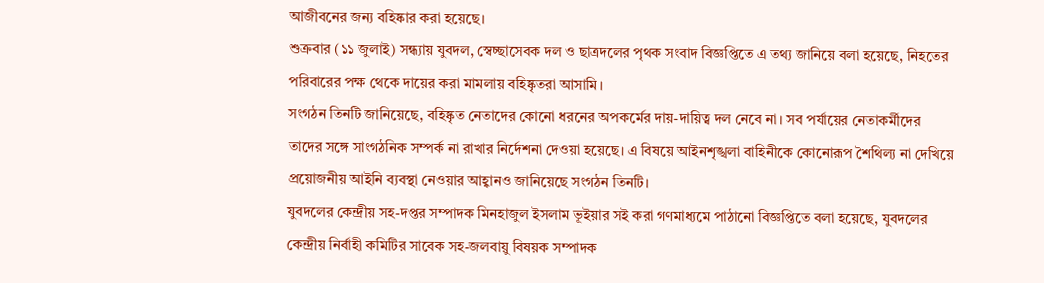আজীবনের জন্য বহিষ্কার করা হয়েছে।
শুক্রবার (১১ জুলাই) সন্ধ্যায় যুবদল, স্বেচ্ছাসেবক দল ও ছাত্রদলের পৃথক সংবাদ বিজ্ঞপ্তিতে এ তথ্য জানিয়ে বলা হয়েছে, নিহতের পরিবারের পক্ষ থেকে দায়ের করা মামলায় বহিষ্কৃতরা আসামি।
সংগঠন তিনটি জানিয়েছে, বহিষ্কৃত নেতাদের কোনো ধরনের অপকর্মের দায়-দায়িত্ব দল নেবে না। সব পর্যায়ের নেতাকর্মীদের তাদের সঙ্গে সাংগঠনিক সম্পর্ক না রাখার নির্দেশনা দেওয়া হয়েছে। এ বিষয়ে আইনশৃঙ্খলা বাহিনীকে কোনোরূপ শৈথিল্য না দেখিয়ে প্রয়োজনীয় আইনি ব্যবস্থা নেওয়ার আহ্বানও জানিয়েছে সংগঠন তিনটি।
যুবদলের কেন্দ্রীয় সহ-দপ্তর সম্পাদক মিনহাজুল ইসলাম ভূইয়ার সই করা গণমাধ্যমে পাঠানো বিজ্ঞপ্তিতে বলা হয়েছে, যুবদলের কেন্দ্রীয় নির্বাহী কমিটির সাবেক সহ-জলবায়ু বিষয়ক সম্পাদক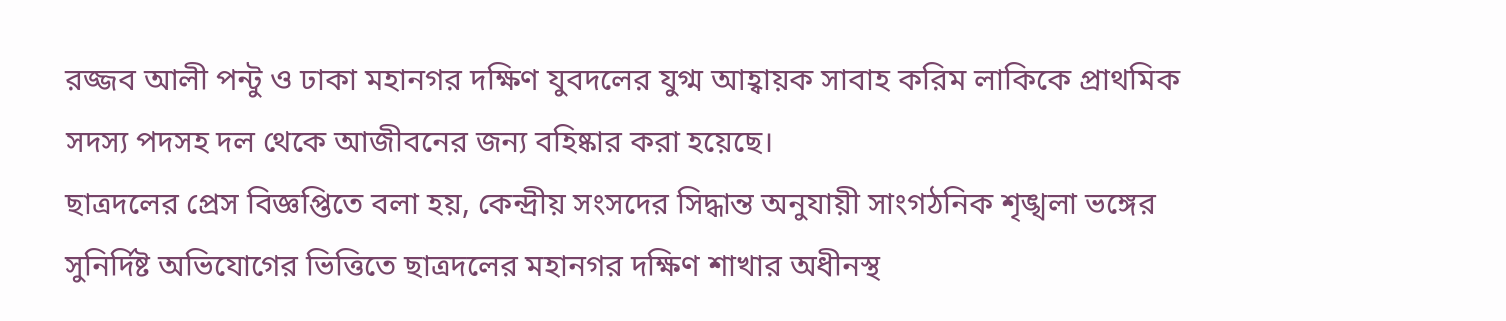রজ্জব আলী পন্টু ও ঢাকা মহানগর দক্ষিণ যুবদলের যুগ্ম আহ্বায়ক সাবাহ করিম লাকিকে প্রাথমিক সদস্য পদসহ দল থেকে আজীবনের জন্য বহিষ্কার করা হয়েছে।
ছাত্রদলের প্রেস বিজ্ঞপ্তিতে বলা হয়, কেন্দ্রীয় সংসদের সিদ্ধান্ত অনুযায়ী সাংগঠনিক শৃঙ্খলা ভঙ্গের সুনির্দিষ্ট অভিযোগের ভিত্তিতে ছাত্রদলের মহানগর দক্ষিণ শাখার অধীনস্থ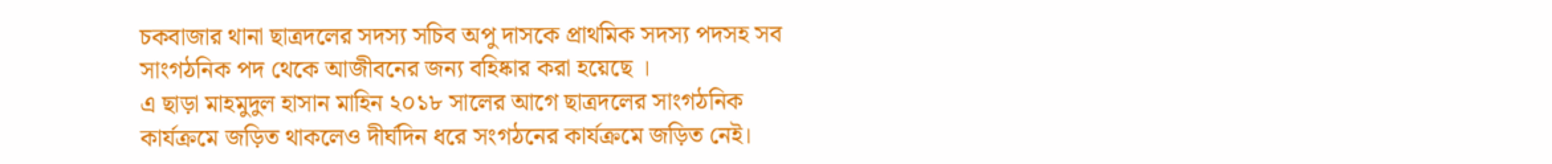চকবাজার থানা ছাত্রদলের সদস্য সচিব অপু দাসকে প্রাথমিক সদস্য পদসহ সব সাংগঠনিক পদ থেকে আজীবনের জন্য বহিষ্কার করা হয়েছে ।
এ ছাড়া মাহমুদুল হাসান মাহিন ২০১৮ সালের আগে ছাত্রদলের সাংগঠনিক কার্যক্রমে জড়িত থাকলেও দীর্ঘদিন ধরে সংগঠনের কার্যক্রমে জড়িত নেই।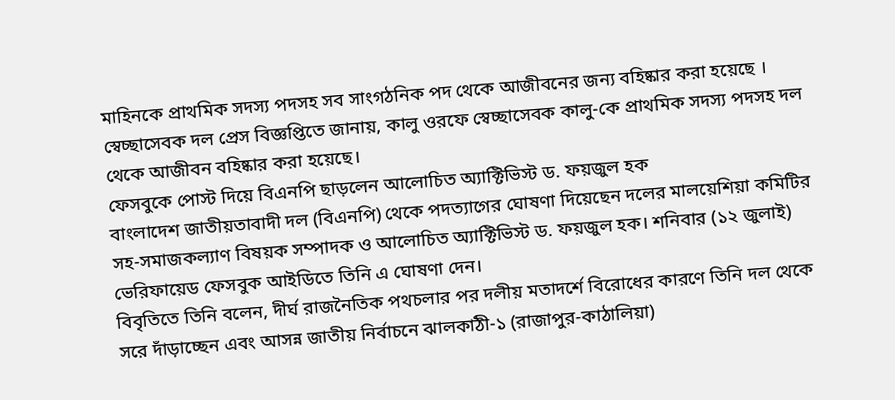মাহিনকে প্রাথমিক সদস্য পদসহ সব সাংগঠনিক পদ থেকে আজীবনের জন্য বহিষ্কার করা হয়েছে ।
স্বেচ্ছাসেবক দল প্রেস বিজ্ঞপ্তিতে জানায়, কালু ওরফে স্বেচ্ছাসেবক কালু-কে প্রাথমিক সদস্য পদসহ দল থেকে আজীবন বহিষ্কার করা হয়েছে।
ফেসবুকে পোস্ট দিয়ে বিএনপি ছাড়লেন আলোচিত অ্যাক্টিভিস্ট ড. ফয়জুল হক
বাংলাদেশ জাতীয়তাবাদী দল (বিএনপি) থেকে পদত্যাগের ঘোষণা দিয়েছেন দলের মালয়েশিয়া কমিটির সহ-সমাজকল্যাণ বিষয়ক সম্পাদক ও আলোচিত অ্যাক্টিভিস্ট ড. ফয়জুল হক। শনিবার (১২ জুলাই) ভেরিফায়েড ফেসবুক আইডিতে তিনি এ ঘোষণা দেন।
বিবৃতিতে তিনি বলেন, দীর্ঘ রাজনৈতিক পথচলার পর দলীয় মতাদর্শে বিরোধের কারণে তিনি দল থেকে সরে দাঁড়াচ্ছেন এবং আসন্ন জাতীয় নির্বাচনে ঝালকাঠী-১ (রাজাপুর-কাঠালিয়া)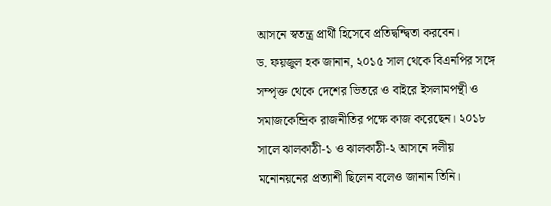আসনে স্বতন্ত্র প্রার্থী হিসেবে প্রতিদ্বন্দ্বিতা করবেন।
ড. ফয়জুল হক জানান, ২০১৫ সাল থেকে বিএনপির সঙ্গে সম্পৃক্ত থেকে দেশের ভিতরে ও বাইরে ইসলামপন্থী ও সমাজকেন্দ্রিক রাজনীতির পক্ষে কাজ করেছেন। ২০১৮ সালে ঝালকাঠী-১ ও ঝালকাঠী-২ আসনে দলীয় মনোনয়নের প্রত্যাশী ছিলেন বলেও জানান তিনি।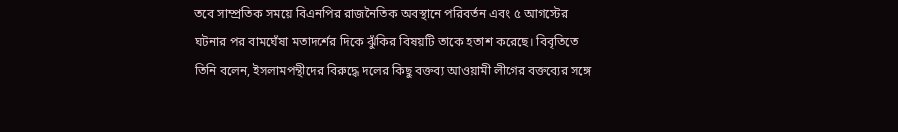তবে সাম্প্রতিক সময়ে বিএনপির রাজনৈতিক অবস্থানে পরিবর্তন এবং ৫ আগস্টের ঘটনার পর বামঘেঁষা মতাদর্শের দিকে ঝুঁকির বিষয়টি তাকে হতাশ করেছে। বিবৃতিতে তিনি বলেন, ইসলামপন্থীদের বিরুদ্ধে দলের কিছু বক্তব্য আওয়ামী লীগের বক্তব্যের সঙ্গে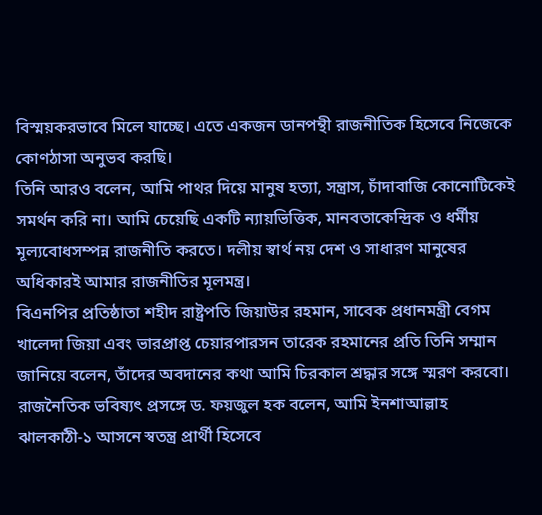বিস্ময়করভাবে মিলে যাচ্ছে। এতে একজন ডানপন্থী রাজনীতিক হিসেবে নিজেকে কোণঠাসা অনুভব করছি।
তিনি আরও বলেন, আমি পাথর দিয়ে মানুষ হত্যা, সন্ত্রাস, চাঁদাবাজি কোনোটিকেই সমর্থন করি না। আমি চেয়েছি একটি ন্যায়ভিত্তিক, মানবতাকেন্দ্রিক ও ধর্মীয় মূল্যবোধসম্পন্ন রাজনীতি করতে। দলীয় স্বার্থ নয় দেশ ও সাধারণ মানুষের অধিকারই আমার রাজনীতির মূলমন্ত্র।
বিএনপির প্রতিষ্ঠাতা শহীদ রাষ্ট্রপতি জিয়াউর রহমান, সাবেক প্রধানমন্ত্রী বেগম খালেদা জিয়া এবং ভারপ্রাপ্ত চেয়ারপারসন তারেক রহমানের প্রতি তিনি সম্মান জানিয়ে বলেন, তাঁদের অবদানের কথা আমি চিরকাল শ্রদ্ধার সঙ্গে স্মরণ করবো।
রাজনৈতিক ভবিষ্যৎ প্রসঙ্গে ড. ফয়জুল হক বলেন, আমি ইনশাআল্লাহ ঝালকাঠী-১ আসনে স্বতন্ত্র প্রার্থী হিসেবে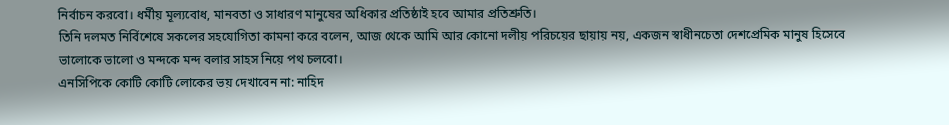নির্বাচন করবো। ধর্মীয় মূল্যবোধ, মানবতা ও সাধারণ মানুষের অধিকার প্রতিষ্ঠাই হবে আমার প্রতিশ্রুতি।
তিনি দলমত নির্বিশেষে সকলের সহযোগিতা কামনা করে বলেন, আজ থেকে আমি আর কোনো দলীয় পরিচয়ের ছায়ায় নয়, একজন স্বাধীনচেতা দেশপ্রেমিক মানুষ হিসেবে ভালোকে ভালো ও মন্দকে মন্দ বলার সাহস নিয়ে পথ চলবো।
এনসিপিকে কোটি কোটি লোকের ভয় দেখাবেন না: নাহিদ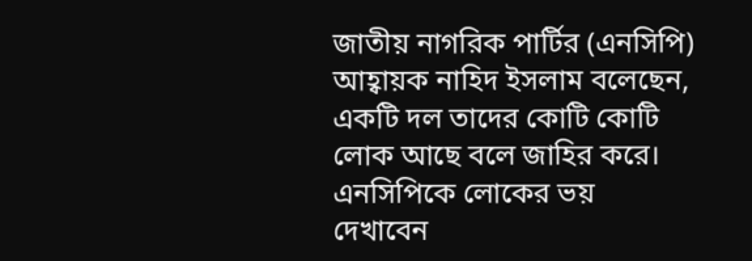জাতীয় নাগরিক পার্টির (এনসিপি) আহ্বায়ক নাহিদ ইসলাম বলেছেন, একটি দল তাদের কোটি কোটি লোক আছে বলে জাহির করে। এনসিপিকে লোকের ভয় দেখাবেন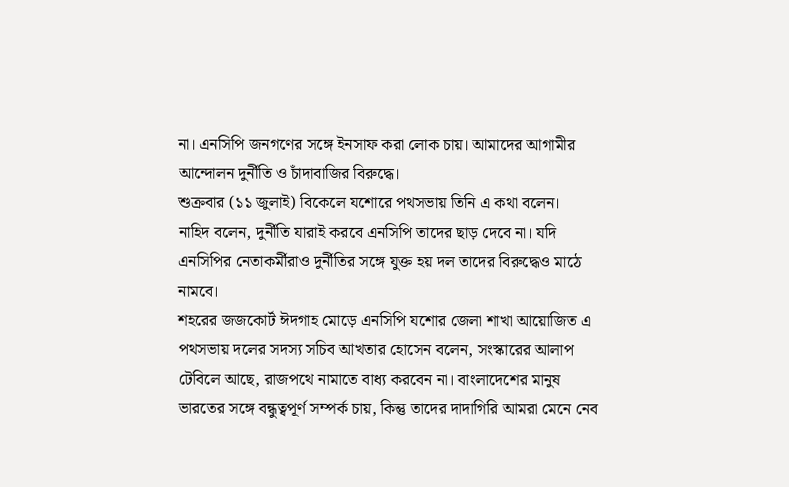না। এনসিপি জনগণের সঙ্গে ইনসাফ করা লোক চায়। আমাদের আগামীর আন্দোলন দুর্নীতি ও চাঁদাবাজির বিরুদ্ধে।
শুক্রবার (১১ জুলাই) বিকেলে যশোরে পথসভায় তিনি এ কথা বলেন।
নাহিদ বলেন, দুর্নীতি যারাই করবে এনসিপি তাদের ছাড় দেবে না। যদি এনসিপির নেতাকর্মীরাও দুর্নীতির সঙ্গে যুক্ত হয় দল তাদের বিরুদ্ধেও মাঠে নামবে।
শহরের জজকোর্ট ঈদগাহ মোড়ে এনসিপি যশোর জেলা শাখা আয়োজিত এ পথসভায় দলের সদস্য সচিব আখতার হোসেন বলেন, সংস্কারের আলাপ টেবিলে আছে, রাজপথে নামাতে বাধ্য করবেন না। বাংলাদেশের মানুষ ভারতের সঙ্গে বন্ধুত্বপূর্ণ সম্পর্ক চায়, কিন্তু তাদের দাদাগিরি আমরা মেনে নেব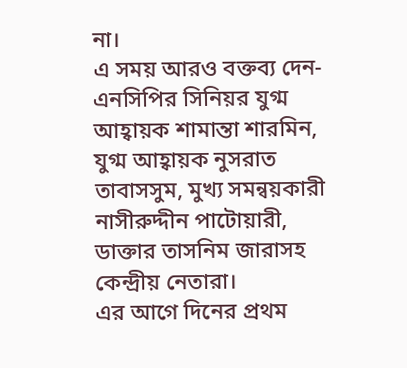না।
এ সময় আরও বক্তব্য দেন- এনসিপির সিনিয়র যুগ্ম আহ্বায়ক শামান্তা শারমিন, যুগ্ম আহ্বায়ক নুসরাত তাবাসসুম, মুখ্য সমন্বয়কারী নাসীরুদ্দীন পাটোয়ারী, ডাক্তার তাসনিম জারাসহ কেন্দ্রীয় নেতারা।
এর আগে দিনের প্রথম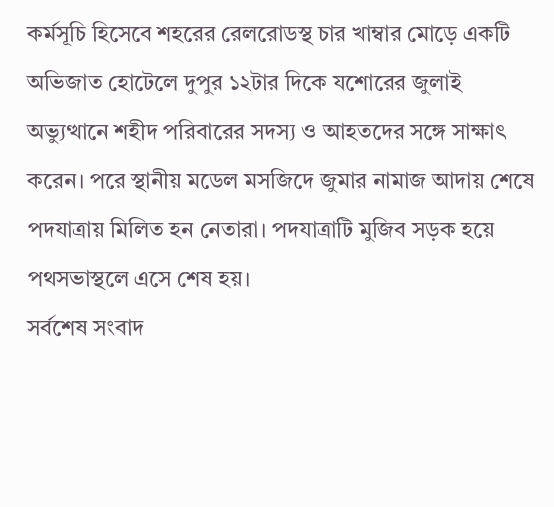কর্মসূচি হিসেবে শহরের রেলরোডস্থ চার খাম্বার মোড়ে একটি অভিজাত হোটেলে দুপুর ১২টার দিকে যশোরের জুলাই অভ্যুত্থানে শহীদ পরিবারের সদস্য ও আহতদের সঙ্গে সাক্ষাৎ করেন। পরে স্থানীয় মডেল মসজিদে জুমার নামাজ আদায় শেষে পদযাত্রায় মিলিত হন নেতারা। পদযাত্রাটি মুজিব সড়ক হয়ে পথসভাস্থলে এসে শেষ হয়।
সর্বশেষ সংবাদ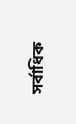সর্বাধিক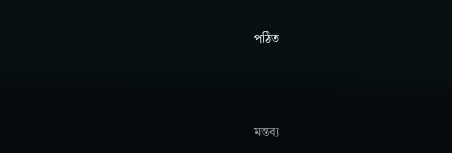পঠিত



মন্তব্য